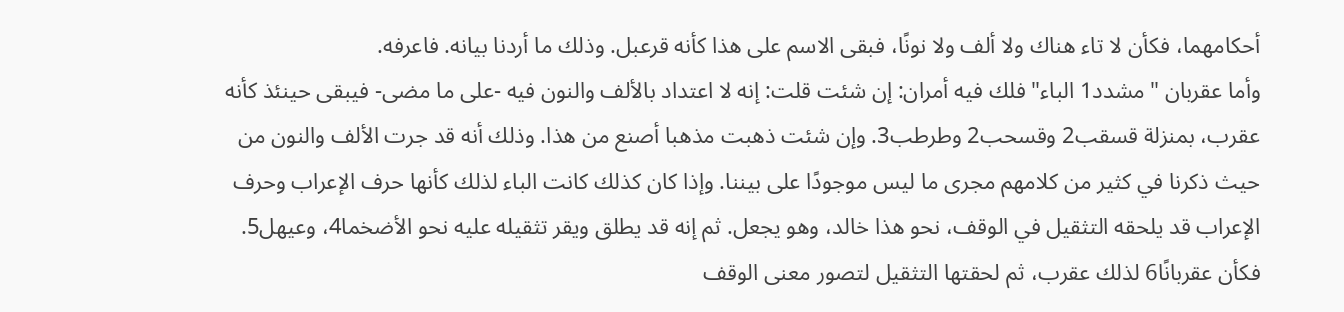أحكامهما، فكأن لا تاء هناك ولا ألف ولا نونًا، فبقى الاسم على هذا كأنه قرعبل. وذلك ما أردنا بيانه. فاعرفه.
وأما عقربان "مشدد1 الباء" فلك فيه أمران: إن شئت قلت: إنه لا اعتداد بالألف والنون فيه -على ما مضى- فيبقى حينئذ كأنه عقرب، بمنزلة قسقب2 وقسحب2 وطرطب3. وإن شئت ذهبت مذهبا أصنع من هذا. وذلك أنه قد جرت الألف والنون من حيث ذكرنا في كثير من كلامهم مجرى ما ليس موجودًا على بيننا. وإذا كان كذلك كانت الباء لذلك كأنها حرف الإعراب وحرف الإعراب قد يلحقه التثقيل في الوقف، نحو هذا خالد، وهو يجعل. ثم إنه قد يطلق ويقر تثقيله عليه نحو الأضخما4، وعيهل5. فكأن عقربانًا6 لذلك عقرب، ثم لحقتها التثقيل لتصور معنى الوقف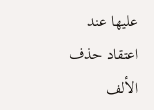عليها عند اعتقاد حذف الألف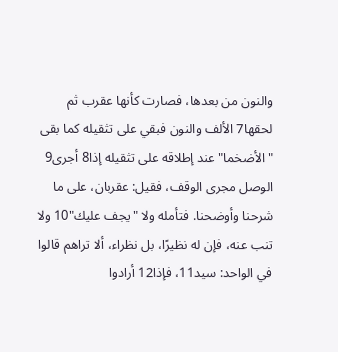والنون من بعدها، فصارت كأنها عقرب ثم لحقها7 الألف والنون فبقي على تثقيله كما بقى "الأضخما" عند إطلاقه على تثقيله إذا8 أجرى9 الوصل مجرى الوقف، فقيل: عقربان، على ما شرحنا وأوضحنا. فتأمله ولا "يجف عليك"10 ولا تنب عنه، فإن له نظيرًا، بل نظراء، ألا تراهم قالوا في الواحد: سيد11، فإذا12 أرادوا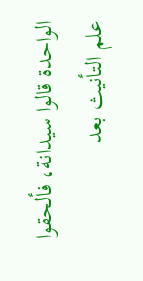الواحدة قالوا سيدانة، فألحقوا علم التأنيث بعد